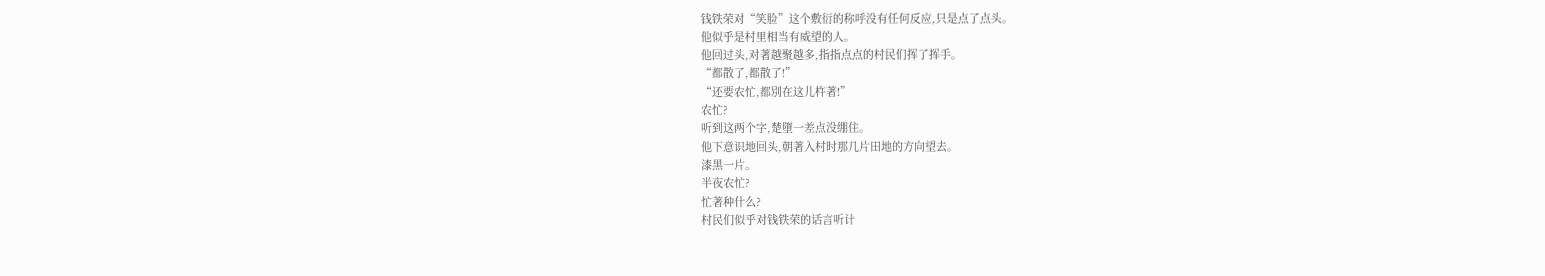钱铁荣对“笑脸”这个敷衍的称呼没有任何反应,只是点了点头。
他似乎是村里相当有威望的人。
他回过头,对著越聚越多,指指点点的村民们挥了挥手。
“都散了,都散了!”
“还要农忙,都別在这儿杵著!”
农忙?
听到这两个字,楚墮一差点没绷住。
他下意识地回头,朝著入村时那几片田地的方向望去。
漆黑一片。
半夜农忙?
忙著种什么?
村民们似乎对钱铁荣的话言听计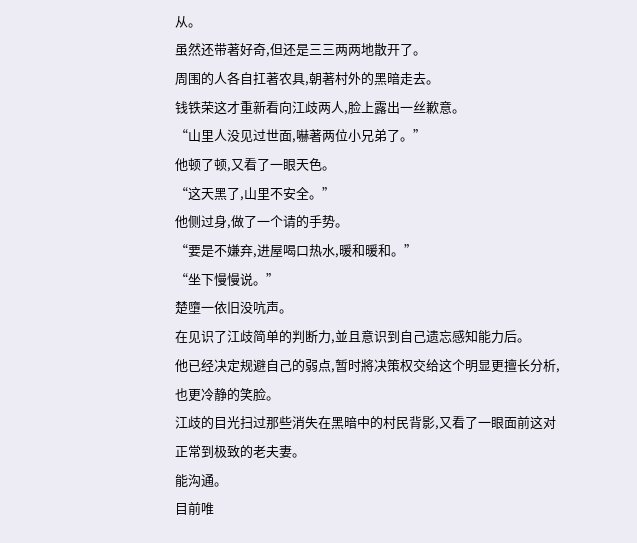从。
虽然还带著好奇,但还是三三两两地散开了。
周围的人各自扛著农具,朝著村外的黑暗走去。
钱铁荣这才重新看向江歧两人,脸上露出一丝歉意。
“山里人没见过世面,嚇著两位小兄弟了。”
他顿了顿,又看了一眼天色。
“这天黑了,山里不安全。”
他侧过身,做了一个请的手势。
“要是不嫌弃,进屋喝口热水,暖和暖和。”
“坐下慢慢说。”
楚墮一依旧没吭声。
在见识了江歧简单的判断力,並且意识到自己遗忘感知能力后。
他已经决定规避自己的弱点,暂时將决策权交给这个明显更擅长分析,也更冷静的笑脸。
江歧的目光扫过那些消失在黑暗中的村民背影,又看了一眼面前这对正常到极致的老夫妻。
能沟通。
目前唯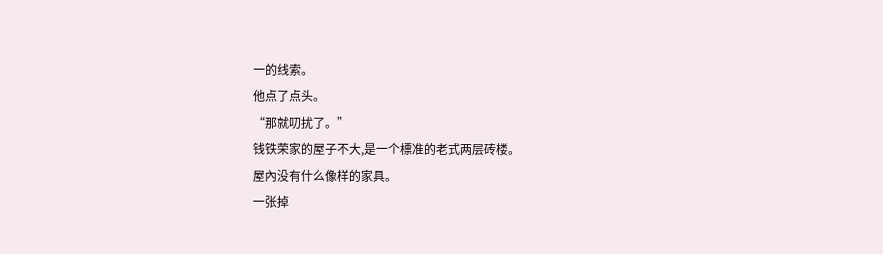一的线索。
他点了点头。
“那就叨扰了。”
钱铁荣家的屋子不大,是一个標准的老式两层砖楼。
屋內没有什么像样的家具。
一张掉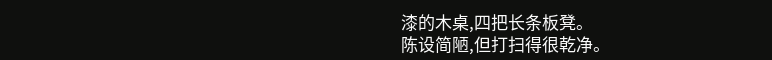漆的木桌,四把长条板凳。
陈设简陋,但打扫得很乾净。